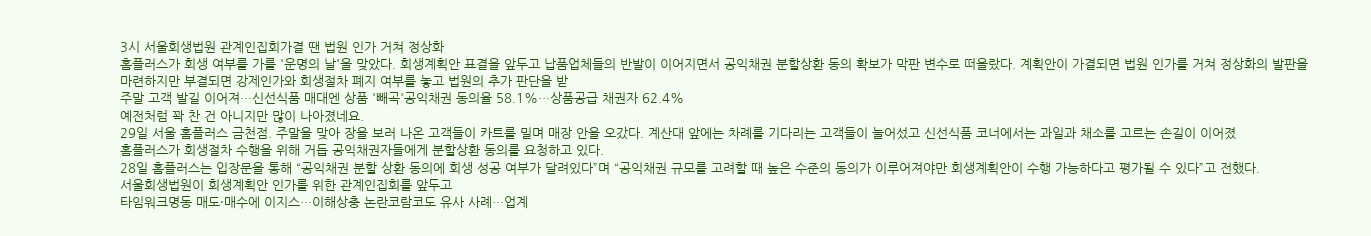3시 서울회생법원 관계인집회가결 땐 법원 인가 거쳐 정상화
홈플러스가 회생 여부를 가를 '운명의 날'을 맞았다. 회생계획안 표결을 앞두고 납품업체들의 반발이 이어지면서 공익채권 분할상환 동의 확보가 막판 변수로 떠올랐다. 계획안이 가결되면 법원 인가를 거쳐 정상화의 발판을 마련하지만 부결되면 강제인가와 회생절차 폐지 여부를 놓고 법원의 추가 판단을 받
주말 고객 발길 이어져…신선식품 매대엔 상품 '빼곡'공익채권 동의율 58.1%…상품공급 채권자 62.4%
예전처럼 꽉 찬 건 아니지만 많이 나아졌네요.
29일 서울 홈플러스 금천점. 주말을 맞아 장을 보러 나온 고객들이 카트를 밀며 매장 안을 오갔다. 계산대 앞에는 차례를 기다리는 고객들이 늘어섰고 신선식품 코너에서는 과일과 채소를 고르는 손길이 이어졌
홈플러스가 회생절차 수행을 위해 거듭 공익채권자들에게 분할상환 동의를 요청하고 있다.
28일 홈플러스는 입장문을 통해 “공익채권 분할 상환 동의에 회생 성공 여부가 달려있다”며 “공익채권 규모를 고려할 때 높은 수준의 동의가 이루어져야만 회생계획안이 수행 가능하다고 평가될 수 있다”고 전했다.
서울회생법원이 회생계획안 인가를 위한 관계인집회를 앞두고
타임워크명동 매도·매수에 이지스…이해상충 논란코람코도 유사 사례…업계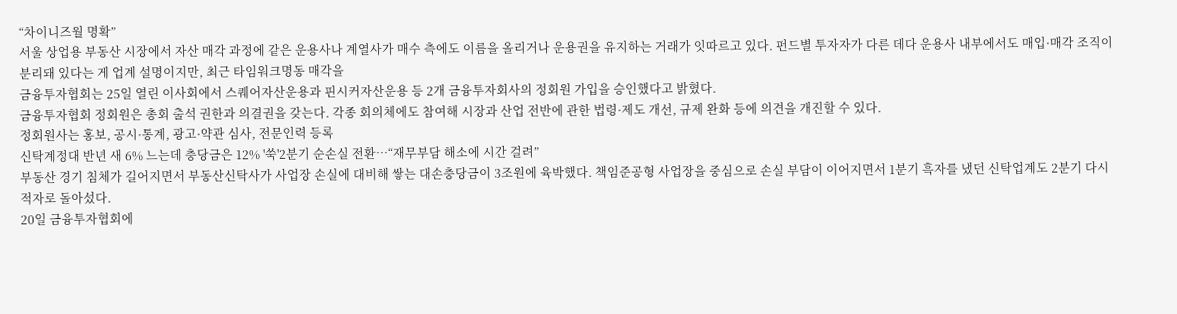“차이니즈월 명확”
서울 상업용 부동산 시장에서 자산 매각 과정에 같은 운용사나 계열사가 매수 측에도 이름을 올리거나 운용권을 유지하는 거래가 잇따르고 있다. 펀드별 투자자가 다른 데다 운용사 내부에서도 매입·매각 조직이 분리돼 있다는 게 업계 설명이지만, 최근 타임워크명동 매각을
금융투자협회는 25일 열린 이사회에서 스퀘어자산운용과 핀시커자산운용 등 2개 금융투자회사의 정회원 가입을 승인했다고 밝혔다.
금융투자협회 정회원은 총회 출석 권한과 의결권을 갖는다. 각종 회의체에도 참여해 시장과 산업 전반에 관한 법령·제도 개선, 규제 완화 등에 의견을 개진할 수 있다.
정회원사는 홍보, 공시·통계, 광고·약관 심사, 전문인력 등록
신탁계정대 반년 새 6% 느는데 충당금은 12% '쑥'2분기 순손실 전환…“재무부담 해소에 시간 걸려”
부동산 경기 침체가 길어지면서 부동산신탁사가 사업장 손실에 대비해 쌓는 대손충당금이 3조원에 육박했다. 책임준공형 사업장을 중심으로 손실 부담이 이어지면서 1분기 흑자를 냈던 신탁업계도 2분기 다시 적자로 돌아섰다.
20일 금융투자협회에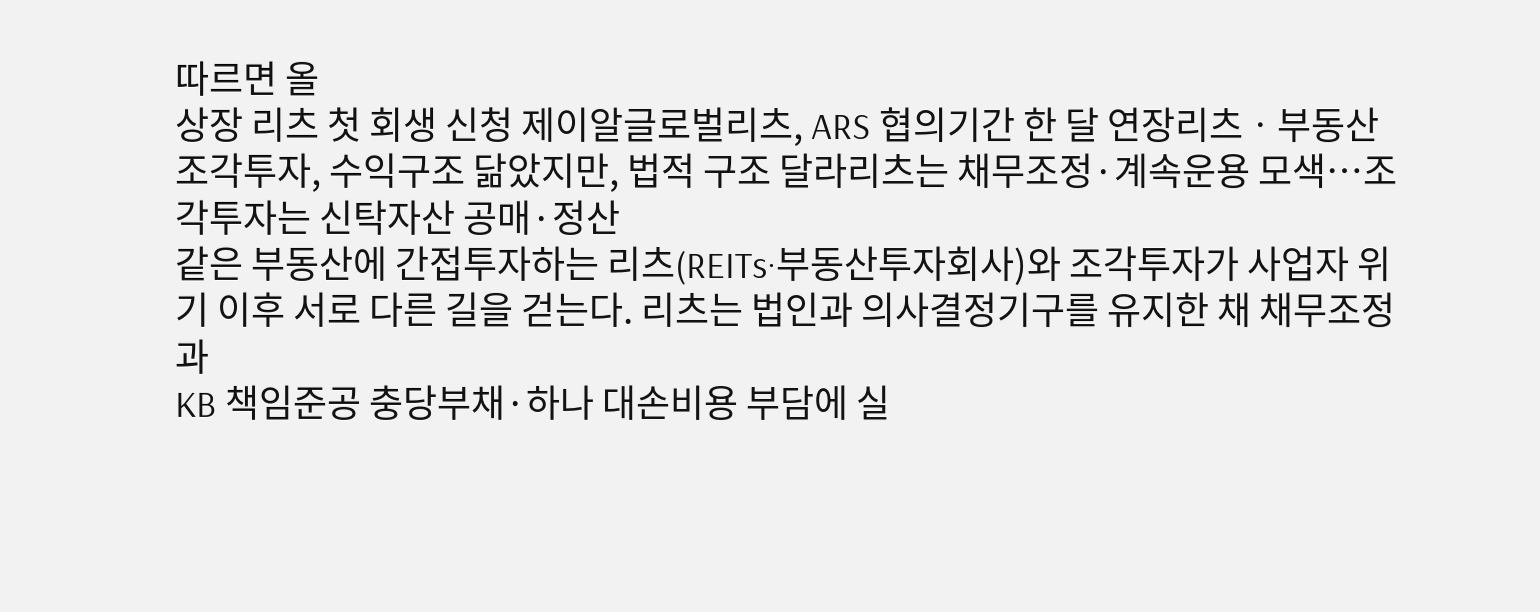따르면 올
상장 리츠 첫 회생 신청 제이알글로벌리츠, ARS 협의기간 한 달 연장리츠ㆍ부동산 조각투자, 수익구조 닮았지만, 법적 구조 달라리츠는 채무조정·계속운용 모색…조각투자는 신탁자산 공매·정산
같은 부동산에 간접투자하는 리츠(REITs·부동산투자회사)와 조각투자가 사업자 위기 이후 서로 다른 길을 걷는다. 리츠는 법인과 의사결정기구를 유지한 채 채무조정과
KB 책임준공 충당부채·하나 대손비용 부담에 실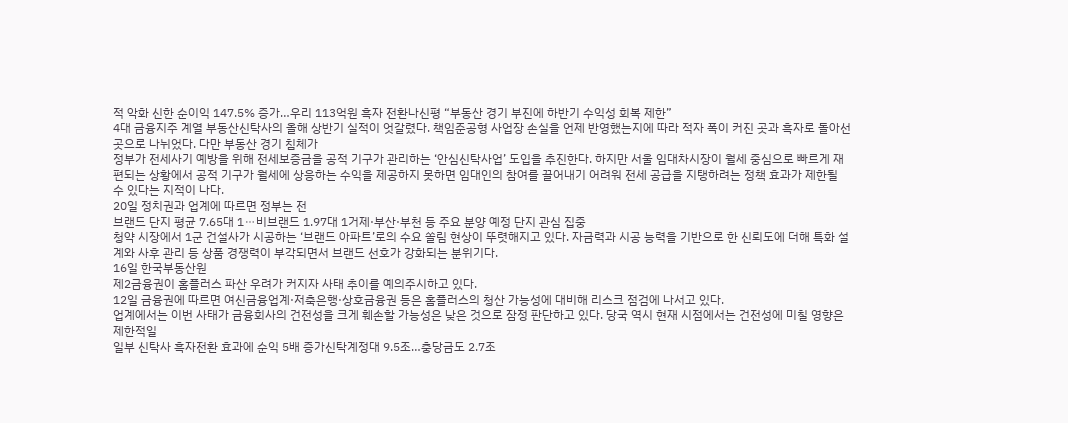적 악화 신한 순이익 147.5% 증가…우리 113억원 흑자 전환나신평 “부동산 경기 부진에 하반기 수익성 회복 제한”
4대 금융지주 계열 부동산신탁사의 올해 상반기 실적이 엇갈렸다. 책임준공형 사업장 손실을 언제 반영했는지에 따라 적자 폭이 커진 곳과 흑자로 돌아선 곳으로 나뉘었다. 다만 부동산 경기 침체가
정부가 전세사기 예방을 위해 전세보증금을 공적 기구가 관리하는 ‘안심신탁사업’ 도입을 추진한다. 하지만 서울 임대차시장이 월세 중심으로 빠르게 재편되는 상황에서 공적 기구가 월세에 상응하는 수익을 제공하지 못하면 임대인의 참여를 끌어내기 어려워 전세 공급을 지탱하려는 정책 효과가 제한될 수 있다는 지적이 나다.
20일 정치권과 업계에 따르면 정부는 전
브랜드 단지 평균 7.65대 1⋯비브랜드 1.97대 1거제·부산·부천 등 주요 분양 예정 단지 관심 집중
청약 시장에서 1군 건설사가 시공하는 ‘브랜드 아파트’로의 수요 쏠림 현상이 뚜렷해지고 있다. 자금력과 시공 능력을 기반으로 한 신뢰도에 더해 특화 설계와 사후 관리 등 상품 경쟁력이 부각되면서 브랜드 선호가 강화되는 분위기다.
16일 한국부동산원
제2금융권이 홈플러스 파산 우려가 커지자 사태 추이를 예의주시하고 있다.
12일 금융권에 따르면 여신금융업계·저축은행·상호금융권 등은 홈플러스의 청산 가능성에 대비해 리스크 점검에 나서고 있다.
업계에서는 이번 사태가 금융회사의 건전성을 크게 훼손할 가능성은 낮은 것으로 잠정 판단하고 있다. 당국 역시 현재 시점에서는 건전성에 미칠 영향은 제한적일
일부 신탁사 흑자전환 효과에 순익 5배 증가신탁계정대 9.5조…충당금도 2.7조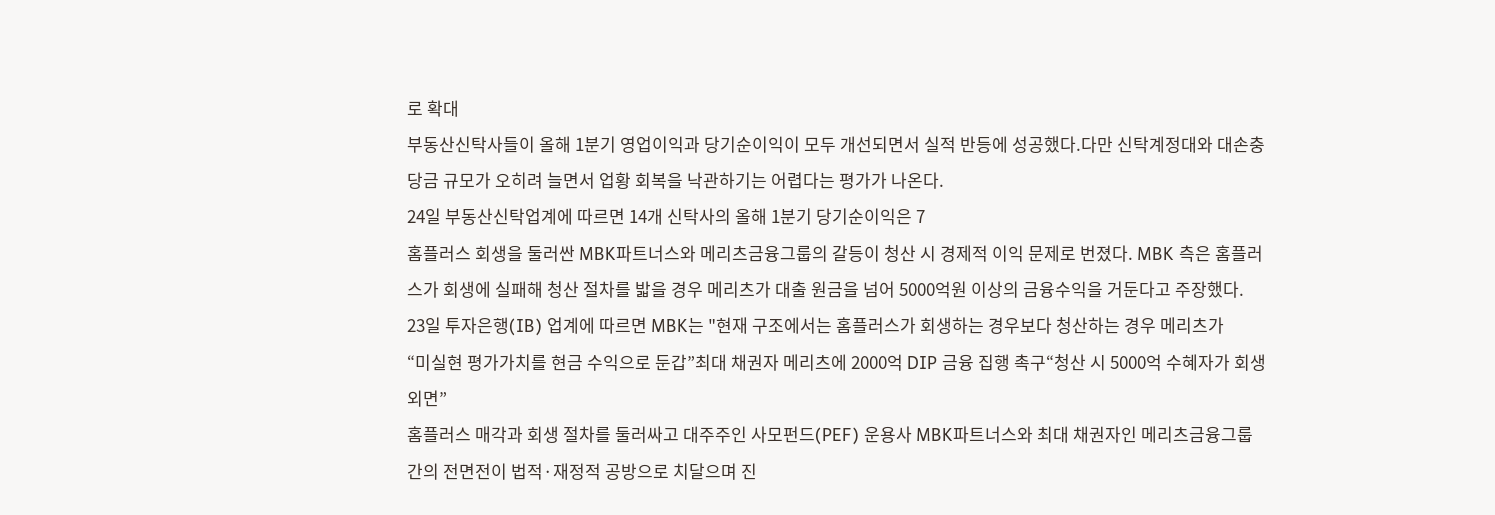로 확대
부동산신탁사들이 올해 1분기 영업이익과 당기순이익이 모두 개선되면서 실적 반등에 성공했다.다만 신탁계정대와 대손충당금 규모가 오히려 늘면서 업황 회복을 낙관하기는 어렵다는 평가가 나온다.
24일 부동산신탁업계에 따르면 14개 신탁사의 올해 1분기 당기순이익은 7
홈플러스 회생을 둘러싼 MBK파트너스와 메리츠금융그룹의 갈등이 청산 시 경제적 이익 문제로 번졌다. MBK 측은 홈플러스가 회생에 실패해 청산 절차를 밟을 경우 메리츠가 대출 원금을 넘어 5000억원 이상의 금융수익을 거둔다고 주장했다.
23일 투자은행(IB) 업계에 따르면 MBK는 "현재 구조에서는 홈플러스가 회생하는 경우보다 청산하는 경우 메리츠가
“미실현 평가가치를 현금 수익으로 둔갑”최대 채권자 메리츠에 2000억 DIP 금융 집행 촉구“청산 시 5000억 수혜자가 회생 외면”
홈플러스 매각과 회생 절차를 둘러싸고 대주주인 사모펀드(PEF) 운용사 MBK파트너스와 최대 채권자인 메리츠금융그룹 간의 전면전이 법적·재정적 공방으로 치달으며 진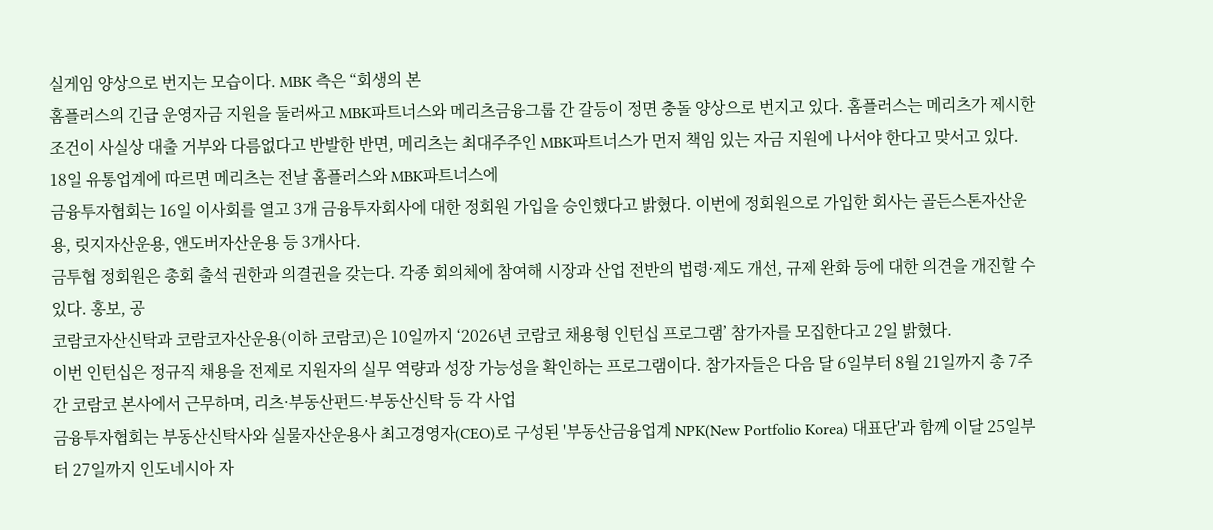실게임 양상으로 번지는 모습이다. MBK 측은 “회생의 본
홈플러스의 긴급 운영자금 지원을 둘러싸고 MBK파트너스와 메리츠금융그룹 간 갈등이 정면 충돌 양상으로 번지고 있다. 홈플러스는 메리츠가 제시한 조건이 사실상 대출 거부와 다름없다고 반발한 반면, 메리츠는 최대주주인 MBK파트너스가 먼저 책임 있는 자금 지원에 나서야 한다고 맞서고 있다.
18일 유통업계에 따르면 메리츠는 전날 홈플러스와 MBK파트너스에
금융투자협회는 16일 이사회를 열고 3개 금융투자회사에 대한 정회원 가입을 승인했다고 밝혔다. 이번에 정회원으로 가입한 회사는 골든스톤자산운용, 릿지자산운용, 앤도버자산운용 등 3개사다.
금투협 정회원은 총회 출석 권한과 의결권을 갖는다. 각종 회의체에 참여해 시장과 산업 전반의 법령·제도 개선, 규제 완화 등에 대한 의견을 개진할 수 있다. 홍보, 공
코람코자산신탁과 코람코자산운용(이하 코람코)은 10일까지 ‘2026년 코람코 채용형 인턴십 프로그램’ 참가자를 모집한다고 2일 밝혔다.
이번 인턴십은 정규직 채용을 전제로 지원자의 실무 역량과 성장 가능성을 확인하는 프로그램이다. 참가자들은 다음 달 6일부터 8월 21일까지 총 7주간 코람코 본사에서 근무하며, 리츠·부동산펀드·부동산신탁 등 각 사업
금융투자협회는 부동산신탁사와 실물자산운용사 최고경영자(CEO)로 구성된 '부동산금융업계 NPK(New Portfolio Korea) 대표단'과 함께 이달 25일부터 27일까지 인도네시아 자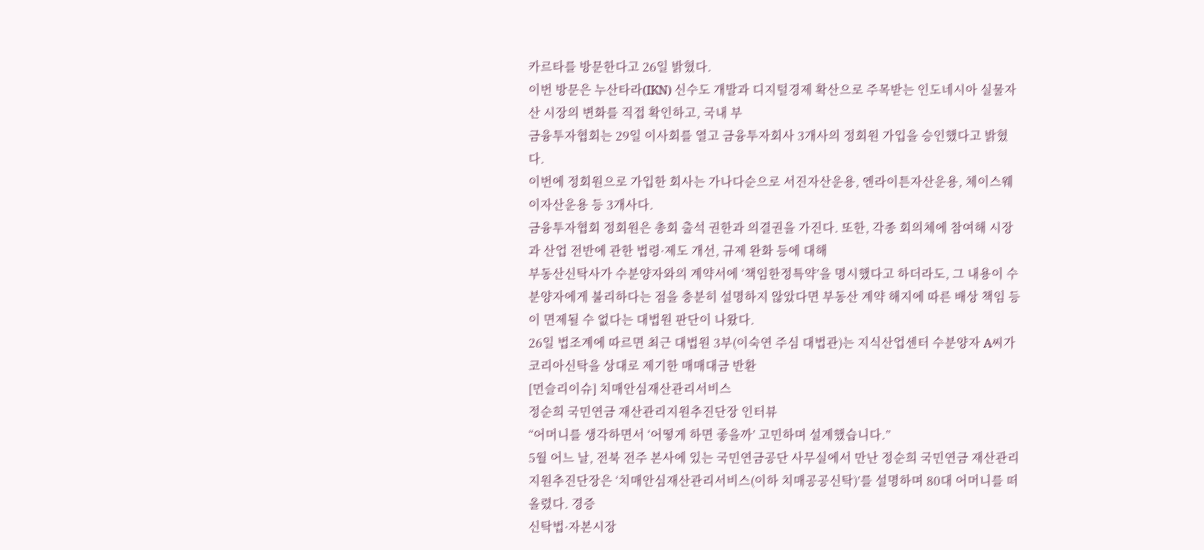카르타를 방문한다고 26일 밝혔다.
이번 방문은 누산타라(IKN) 신수도 개발과 디지털경제 확산으로 주목받는 인도네시아 실물자산 시장의 변화를 직접 확인하고, 국내 부
금융투자협회는 29일 이사회를 열고 금융투자회사 3개사의 정회원 가입을 승인했다고 밝혔다.
이번에 정회원으로 가입한 회사는 가나다순으로 서진자산운용, 엔라이튼자산운용, 체이스웨이자산운용 등 3개사다.
금융투자협회 정회원은 총회 출석 권한과 의결권을 가진다. 또한, 각종 회의체에 참여해 시장과 산업 전반에 관한 법령·제도 개선, 규제 완화 등에 대해
부동산신탁사가 수분양자와의 계약서에 ‘책임한정특약’을 명시했다고 하더라도, 그 내용이 수분양자에게 불리하다는 점을 충분히 설명하지 않았다면 부동산 계약 해지에 따른 배상 책임 등이 면제될 수 없다는 대법원 판단이 나왔다.
26일 법조계에 따르면 최근 대법원 3부(이숙연 주심 대법관)는 지식산업센터 수분양자 A씨가 코리아신탁을 상대로 제기한 매매대금 반환
[먼슬리이슈] 치매안심재산관리서비스
정순희 국민연금 재산관리지원추진단장 인터뷰
“어머니를 생각하면서 ‘어떻게 하면 좋을까’ 고민하며 설계했습니다.”
5월 어느 날, 전북 전주 본사에 있는 국민연금공단 사무실에서 만난 정순희 국민연금 재산관리지원추진단장은 ‘치매안심재산관리서비스(이하 치매공공신탁)’를 설명하며 80대 어머니를 떠올렸다. 경증
신탁법·자본시장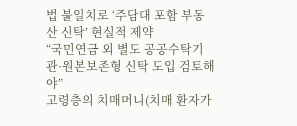법 불일치로 ‘주담대 포함 부동산 신탁’ 현실적 제약
“국민연금 외 별도 공공수탁기관·원본보존형 신탁 도입 검토해야”
고령층의 치매머니(치매 환자가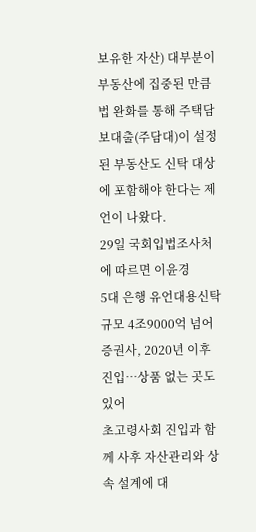보유한 자산) 대부분이 부동산에 집중된 만큼 법 완화를 통해 주택담보대출(주담대)이 설정된 부동산도 신탁 대상에 포함해야 한다는 제언이 나왔다.
29일 국회입법조사처에 따르면 이윤경
5대 은행 유언대용신탁 규모 4조9000억 넘어
증권사, 2020년 이후 진입…상품 없는 곳도 있어
초고령사회 진입과 함께 사후 자산관리와 상속 설계에 대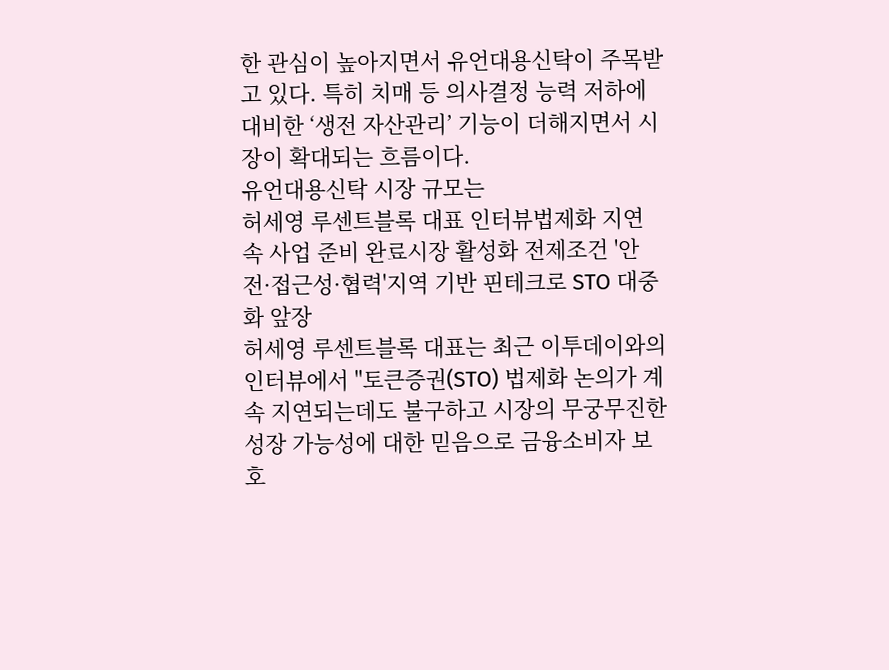한 관심이 높아지면서 유언대용신탁이 주목받고 있다. 특히 치매 등 의사결정 능력 저하에 대비한 ‘생전 자산관리’ 기능이 더해지면서 시장이 확대되는 흐름이다.
유언대용신탁 시장 규모는
허세영 루센트블록 대표 인터뷰법제화 지연 속 사업 준비 완료시장 활성화 전제조건 '안전·접근성·협력'지역 기반 핀테크로 STO 대중화 앞장
허세영 루센트블록 대표는 최근 이투데이와의 인터뷰에서 "토큰증권(STO) 법제화 논의가 계속 지연되는데도 불구하고 시장의 무궁무진한 성장 가능성에 대한 믿음으로 금융소비자 보호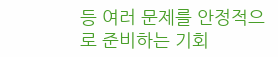등 여러 문제를 안정적으로 준비하는 기회